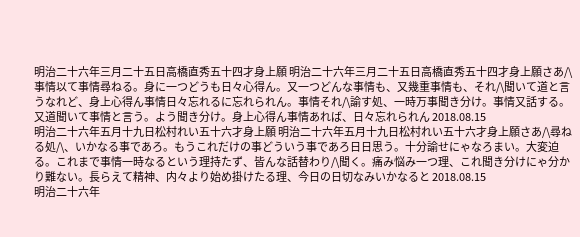明治二十六年三月二十五日高橋直秀五十四才身上願 明治二十六年三月二十五日高橋直秀五十四才身上願さあ/\事情以て事情尋ねる。身に一つどうも日々心得ん。又一つどんな事情も、又幾重事情も、それ/\聞いて道と言うなれど、身上心得ん事情日々忘れるに忘れられん。事情それ/\諭す処、一時万事聞き分け。事情又話する。又道聞いて事情と言う。よう聞き分け。身上心得ん事情あれば、日々忘れられん 2018.08.15
明治二十六年五月十九日松村れい五十六才身上願 明治二十六年五月十九日松村れい五十六才身上願さあ/\尋ねる処/\、いかなる事であろ。もうこれだけの事どういう事であろ日日思う。十分諭せにゃなろまい。大変迫る。これまで事情一時なるという理持たず、皆んな話替わり/\聞く。痛み悩み一つ理、これ聞き分けにゃ分かり難ない。長らえて精神、内々より始め掛けたる理、今日の日切なみいかなると 2018.08.15
明治二十六年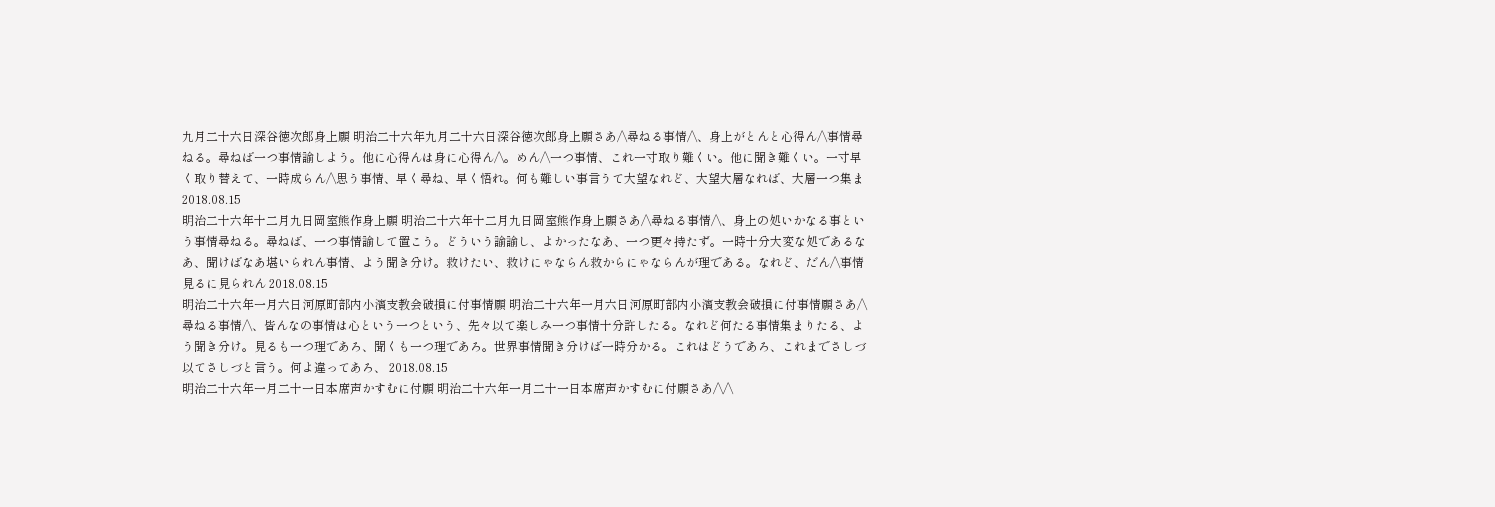九月二十六日深谷徳次郎身上願 明治二十六年九月二十六日深谷徳次郎身上願さあ/\尋ねる事情/\、身上がとんと心得ん/\事情尋ねる。尋ねば一つ事情諭しよう。他に心得んは身に心得ん/\。めん/\一つ事情、これ一寸取り難くい。他に聞き難くい。一寸早く取り替えて、一時成らん/\思う事情、早く尋ね、早く悟れ。何も難しい事言うて大望なれど、大望大層なれば、大層一つ集ま 2018.08.15
明治二十六年十二月九日岡室熊作身上願 明治二十六年十二月九日岡室熊作身上願さあ/\尋ねる事情/\、身上の処いかなる事という事情尋ねる。尋ねば、一つ事情諭して置こう。どういう諭諭し、よかったなあ、一つ更々持たず。一時十分大変な処であるなあ、聞けばなあ堪いられん事情、よう聞き分け。救けたい、救けにゃならん救からにゃならんが理である。なれど、だん/\事情見るに見られん 2018.08.15
明治二十六年一月六日河原町部内小濱支教会破損に付事情願 明治二十六年一月六日河原町部内小濱支教会破損に付事情願さあ/\尋ねる事情/\、皆んなの事情は心という一つという、先々以て楽しみ一つ事情十分許したる。なれど何たる事情集まりたる、よう聞き分け。見るも一つ理であろ、聞くも一つ理であろ。世界事情聞き分けば一時分かる。これはどうであろ、これまでさしづ以てさしづと言う。何よ違ってあろ、 2018.08.15
明治二十六年一月二十一日本席声かすむに付願 明治二十六年一月二十一日本席声かすむに付願さあ/\/\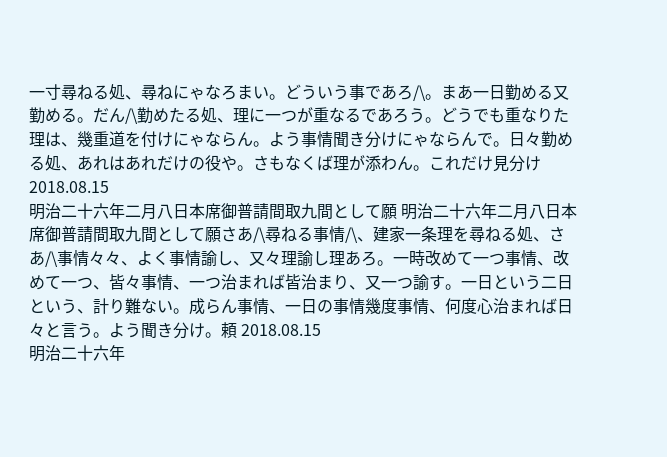一寸尋ねる処、尋ねにゃなろまい。どういう事であろ/\。まあ一日勤める又勤める。だん/\勤めたる処、理に一つが重なるであろう。どうでも重なりた理は、幾重道を付けにゃならん。よう事情聞き分けにゃならんで。日々勤める処、あれはあれだけの役や。さもなくば理が添わん。これだけ見分け 2018.08.15
明治二十六年二月八日本席御普請間取九間として願 明治二十六年二月八日本席御普請間取九間として願さあ/\尋ねる事情/\、建家一条理を尋ねる処、さあ/\事情々々、よく事情諭し、又々理諭し理あろ。一時改めて一つ事情、改めて一つ、皆々事情、一つ治まれば皆治まり、又一つ諭す。一日という二日という、計り難ない。成らん事情、一日の事情幾度事情、何度心治まれば日々と言う。よう聞き分け。頼 2018.08.15
明治二十六年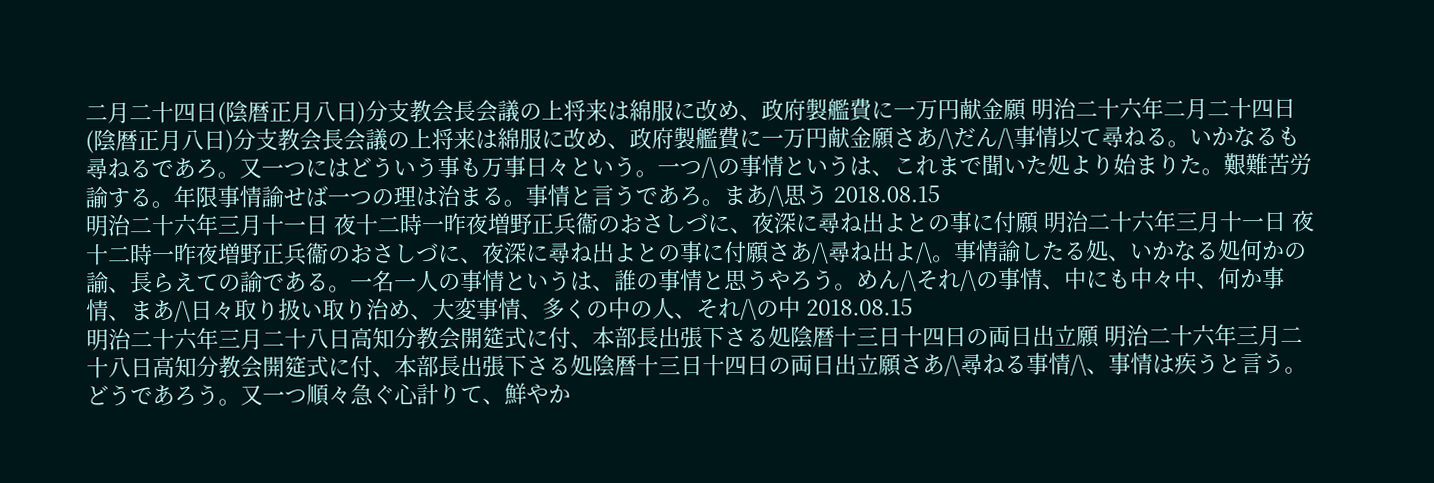二月二十四日(陰暦正月八日)分支教会長会議の上将来は綿服に改め、政府製艦費に一万円献金願 明治二十六年二月二十四日(陰暦正月八日)分支教会長会議の上将来は綿服に改め、政府製艦費に一万円献金願さあ/\だん/\事情以て尋ねる。いかなるも尋ねるであろ。又一つにはどういう事も万事日々という。一つ/\の事情というは、これまで聞いた処より始まりた。艱難苦労諭する。年限事情諭せば一つの理は治まる。事情と言うであろ。まあ/\思う 2018.08.15
明治二十六年三月十一日 夜十二時一昨夜増野正兵衞のおさしづに、夜深に尋ね出よとの事に付願 明治二十六年三月十一日 夜十二時一昨夜増野正兵衞のおさしづに、夜深に尋ね出よとの事に付願さあ/\尋ね出よ/\。事情諭したる処、いかなる処何かの諭、長らえての諭である。一名一人の事情というは、誰の事情と思うやろう。めん/\それ/\の事情、中にも中々中、何か事情、まあ/\日々取り扱い取り治め、大変事情、多くの中の人、それ/\の中 2018.08.15
明治二十六年三月二十八日高知分教会開筵式に付、本部長出張下さる処陰暦十三日十四日の両日出立願 明治二十六年三月二十八日高知分教会開筵式に付、本部長出張下さる処陰暦十三日十四日の両日出立願さあ/\尋ねる事情/\、事情は疾うと言う。どうであろう。又一つ順々急ぐ心計りて、鮮やか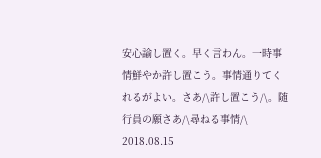安心諭し置く。早く言わん。一時事情鮮やか許し置こう。事情通りてくれるがよい。さあ/\許し置こう/\。随行員の願さあ/\尋ねる事情/\ 2018.08.15